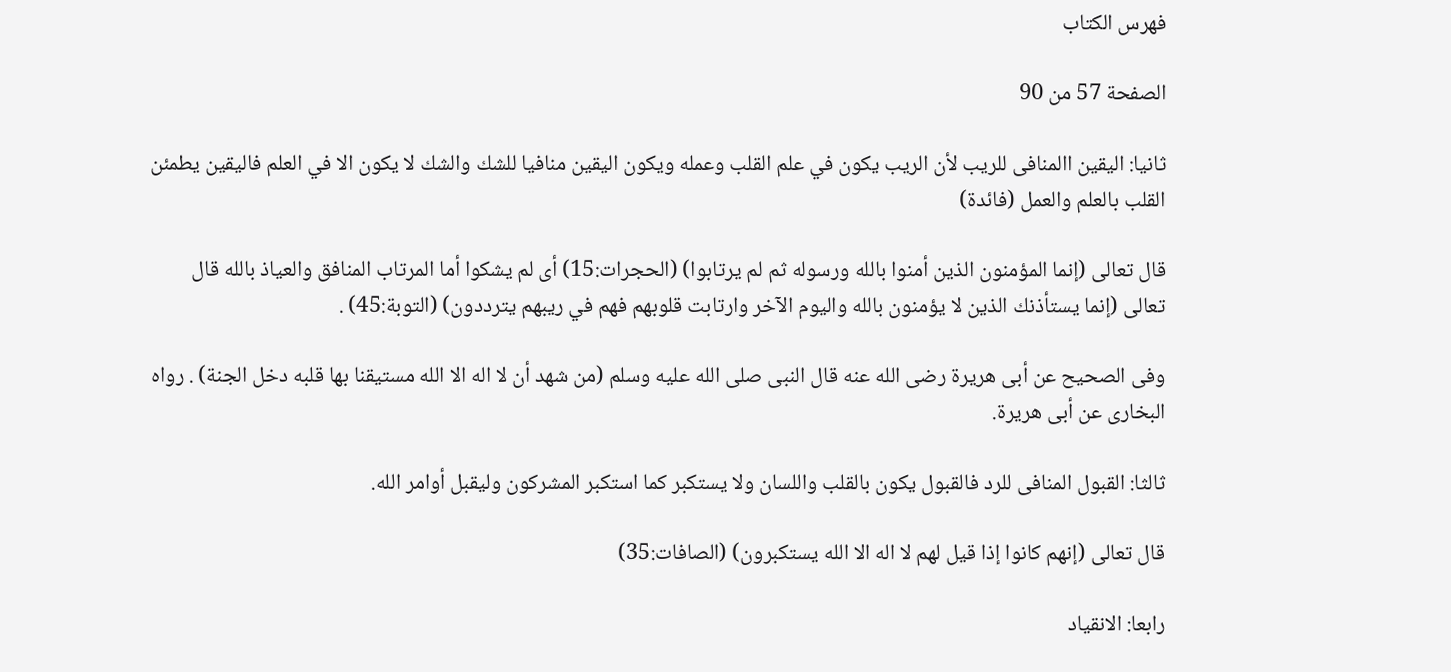فهرس الكتاب

الصفحة 57 من 90

ثانيا: اليقين االمنافى للريب لأن الريب يكون في علم القلب وعمله ويكون اليقين منافيا للشك والشك لا يكون الا في العلم فاليقين يطمئن القلب بالعلم والعمل (فائدة)

قال تعالى (إنما المؤمنون الذين أمنوا بالله ورسوله ثم لم يرتابوا) (الحجرات:15) أى لم يشكوا أما المرتاب المنافق والعياذ بالله قال تعالى (إنما يستأذنك الذين لا يؤمنون بالله واليوم الآخر وارتابت قلوبهم فهم في ريبهم يترددون) (التوبة:45) .

وفى الصحيح عن أبى هريرة رضى الله عنه قال النبى صلى الله عليه وسلم (من شهد أن لا اله الا الله مستيقنا بها قلبه دخل الجنة) . رواه البخارى عن أبى هريرة.

ثالثا: القبول المنافى للرد فالقبول يكون بالقلب واللسان ولا يستكبر كما استكبر المشركون وليقبل أوامر الله.

قال تعالى (إنهم كانوا إذا قيل لهم لا اله الا الله يستكبرون) (الصافات:35)

رابعا: الانقياد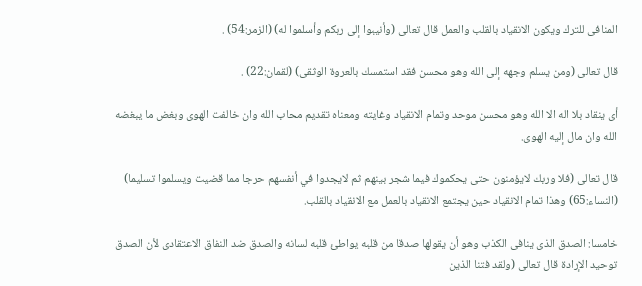المنافى للترك ويكون الانقياد بالقلب والعمل قال تعالى (وأنيبوا إلى ربكم وأسلموا له) (الزمر:54) .

قال تعالى (ومن يسلم وجهه إلى الله وهو محسن فقد استمسك بالعروة الوثقى) (لقمان:22) .

أى ينقاد بلا اله الا الله وهو محسن موحد وتمام الانقياد وغايته ومعناه تقديم محاب الله وان خالفت الهوى وبغض ما يبغضه الله وان مال إليه الهوى.

قال تعالى (فلا وربك لايؤمنون حتى يحكموك فيما شجر بينهم ثم لايجدوا في أنفسهم حرجا مما قضيت ويسلموا تسليما) (النساء:65) وهذا تمام الانقياد حين يجتمع الانقياد بالعمل مع الانقياد بالقلب.

خامسا: الصدق الذى ينافى الكذب وهو أن يقولها صدقا من قلبه يواطئ قلبه لسانه والصدق ضد النفاق الاعتقادى لأن الصدق توحيد الإرادة قال تعالى (ولقد فتنا الذين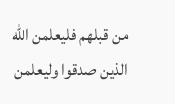من قبلهم فليعلمن الله الذين صدقوا وليعلمن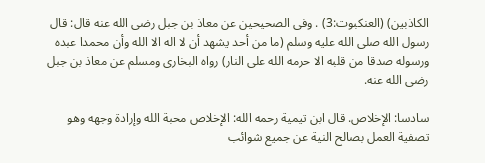الكاذبين) (العنكبوت:3) . وفى الصحيحين عن معاذ بن جبل رضى الله عنه قال: قال رسول الله صلى الله عليه وسلم (ما من أحد يشهد أن لا اله الا الله وأن محمدا عبده ورسوله صدقا من قلبه الا حرمه الله على النار) رواه البخارى ومسلم عن معاذ بن جبل رضى الله عنه.

سادسا: الإخلاص. قال ابن تيمية رحمه الله: الإخلاص محبة الله وإرادة وجهه وهو تصفية العمل بصالح النية عن جميع شوائب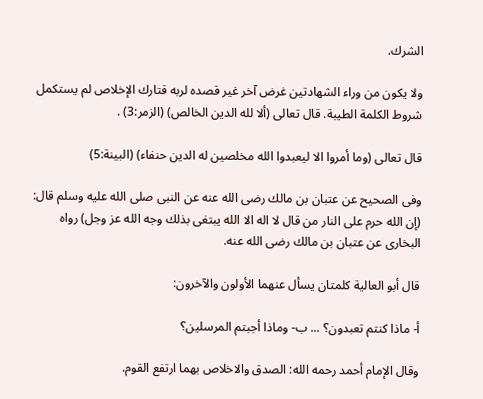الشرك.

ولا يكون من وراء الشهادتين غرض آخر غير قصده لربه قتارك الإخلاص لم يستكمل شروط الكلمة الطيبة. قال تعالى (ألا لله الدين الخالص) (الزمر:3) .

قال تعالى (وما أمروا الا ليعبدوا الله مخلصين له الدين حنفاء) (البينة:5)

وفى الصحيح عن عتبان بن مالك رضى الله عنه عن النبى صلى الله عليه وسلم قال: (إن الله حرم على النار من قال لا اله الا الله يبتغى بذلك وجه الله عز وجل) رواه البخارى عن عتبان بن مالك رضى الله عنه.

قال أبو العالية كلمتان يسأل عنهما الأولون والآخرون:

أ- ماذا كنتم تعبدون؟ ... ب- وماذا أجبتم المرسلين؟

وقال الإمام أحمد رحمه الله: الصدق والاخلاص بهما ارتفع القوم.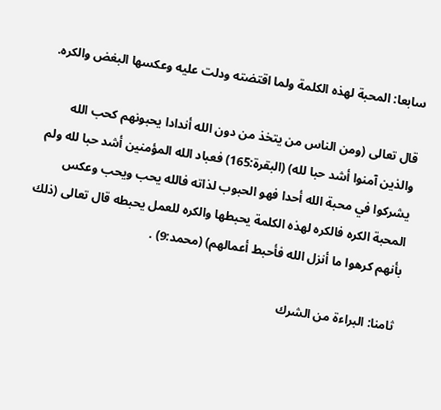سابعا: المحبة لهذه الكلمة ولما اقتضته ودلت عليه وعكسها البغض والكره.

قال تعالى (ومن الناس من يتخذ من دون الله أندادا يحبونهم كحب الله والذين آمنوا أشد حبا لله) (البقرة:165) فعباد الله المؤمنين أشد حبا لله ولم يشركوا في محبة الله أحدا فهو الحبوب لذاته فالله يحب ويحب وعكس المحبة الكره فالكره لهذه الكلمة يحبطها والكره للعمل يحبطه قال تعالى (ذلك بأنهم كرهوا ما أنزل الله فأحبط أعمالهم) (محمد:9) .

ثامنا: البراءة من الشرك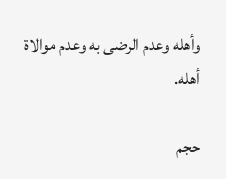وأهله وعدم الرضى به وعدم موالاة أهله.

حجم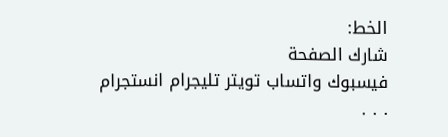الخط:
شارك الصفحة
فيسبوك واتساب تويتر تليجرام انستجرام
. . .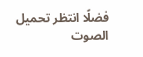فضلًا انتظر تحميل الصوت